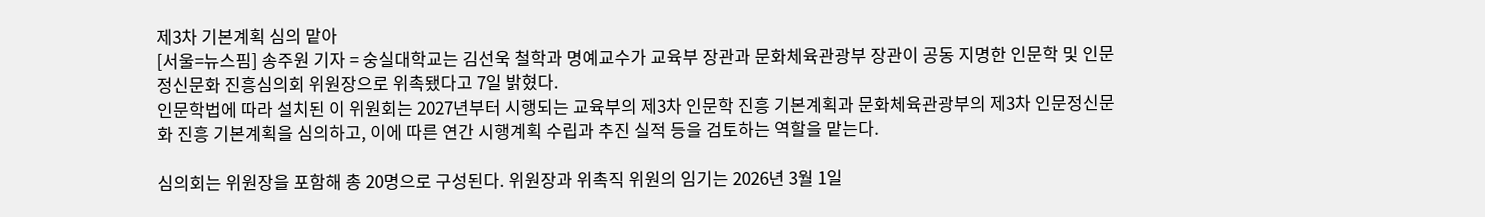제3차 기본계획 심의 맡아
[서울=뉴스핌] 송주원 기자 = 숭실대학교는 김선욱 철학과 명예교수가 교육부 장관과 문화체육관광부 장관이 공동 지명한 인문학 및 인문정신문화 진흥심의회 위원장으로 위촉됐다고 7일 밝혔다.
인문학법에 따라 설치된 이 위원회는 2027년부터 시행되는 교육부의 제3차 인문학 진흥 기본계획과 문화체육관광부의 제3차 인문정신문화 진흥 기본계획을 심의하고, 이에 따른 연간 시행계획 수립과 추진 실적 등을 검토하는 역할을 맡는다.

심의회는 위원장을 포함해 총 20명으로 구성된다. 위원장과 위촉직 위원의 임기는 2026년 3월 1일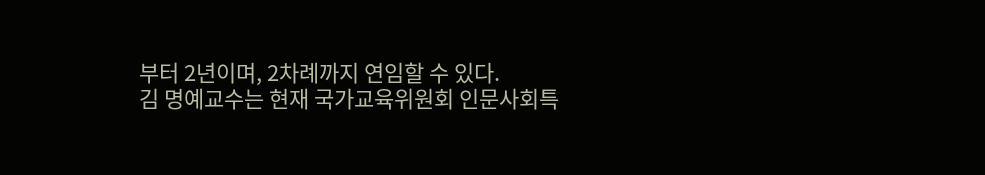부터 2년이며, 2차례까지 연임할 수 있다.
김 명예교수는 현재 국가교육위원회 인문사회특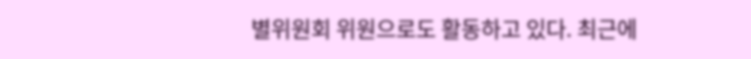별위원회 위원으로도 활동하고 있다. 최근에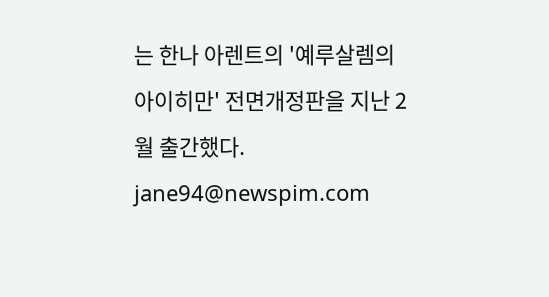는 한나 아렌트의 '예루살렘의 아이히만' 전면개정판을 지난 2월 출간했다.
jane94@newspim.com